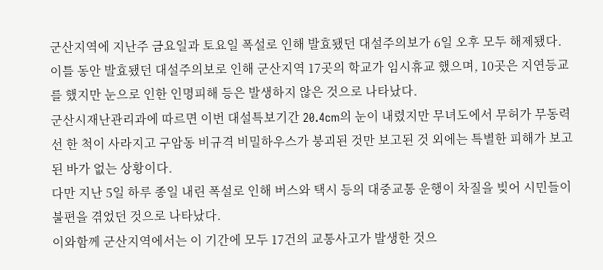군산지역에 지난주 금요일과 토요일 폭설로 인해 발효됐던 대설주의보가 6일 오후 모두 해제됐다.
이틀 동안 발효됐던 대설주의보로 인해 군산지역 17곳의 학교가 임시휴교 했으며, 10곳은 지연등교를 했지만 눈으로 인한 인명피해 등은 발생하지 않은 것으로 나타났다.
군산시재난관리과에 따르면 이번 대설특보기간 20.4cm의 눈이 내렸지만 무녀도에서 무허가 무동력선 한 척이 사라지고 구암동 비규격 비밀하우스가 붕괴된 것만 보고된 것 외에는 특별한 피해가 보고된 바가 없는 상황이다.
다만 지난 5일 하루 종일 내린 폭설로 인해 버스와 택시 등의 대중교통 운행이 차질을 빚어 시민들이 불편을 겪었던 것으로 나타났다.
이와함께 군산지역에서는 이 기간에 모두 17건의 교통사고가 발생한 것으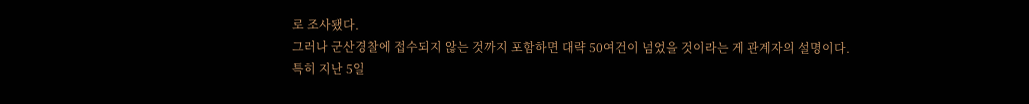로 조사됐다.
그러나 군산경찰에 접수되지 않는 것까지 포함하면 대략 50여건이 넘었을 것이라는 게 관계자의 설명이다.
특히 지난 5일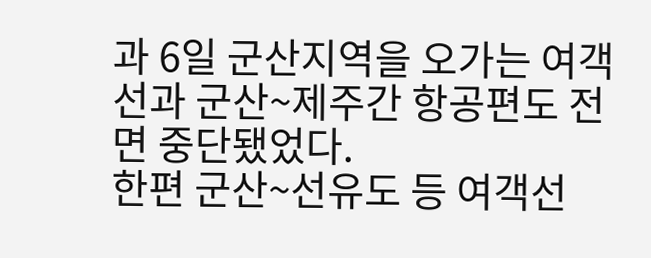과 6일 군산지역을 오가는 여객선과 군산~제주간 항공편도 전면 중단됐었다.
한편 군산~선유도 등 여객선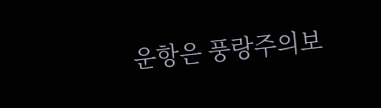운항은 풍랑주의보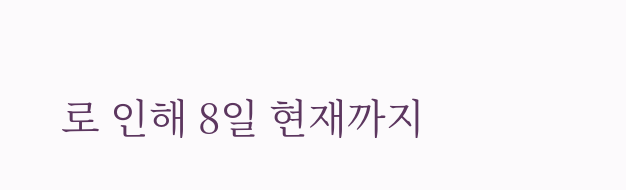로 인해 8일 현재까지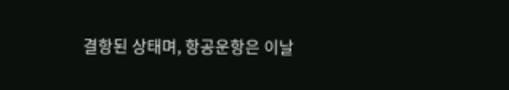결항된 상태며, 항공운항은 이날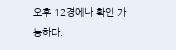오후 12경에나 확인 가능하다.